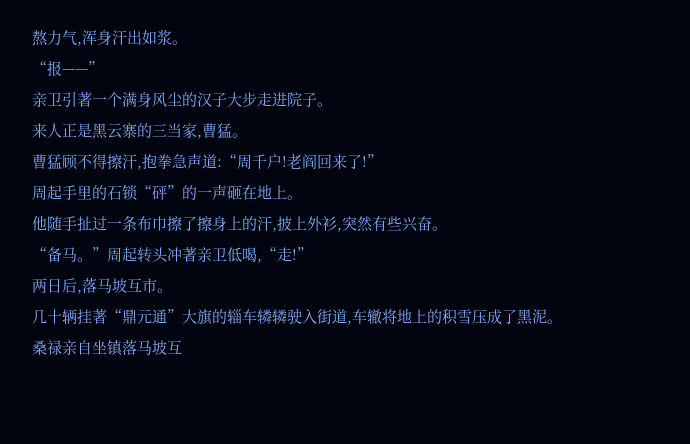熬力气,浑身汗出如浆。
“报——”
亲卫引著一个满身风尘的汉子大步走进院子。
来人正是黑云寨的三当家,曹猛。
曹猛顾不得擦汗,抱拳急声道:“周千户!老阎回来了!”
周起手里的石锁“砰”的一声砸在地上。
他随手扯过一条布巾擦了擦身上的汗,披上外衫,突然有些兴奋。
“备马。”周起转头冲著亲卫低喝,“走!”
两日后,落马坡互市。
几十辆挂著“鼎元通”大旗的辎车辚辚驶入街道,车辙将地上的积雪压成了黑泥。
桑禄亲自坐镇落马坡互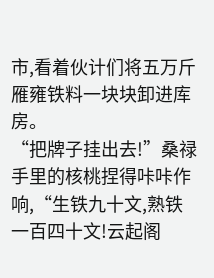市,看着伙计们将五万斤雁雍铁料一块块卸进库房。
“把牌子挂出去!”桑禄手里的核桃捏得咔咔作响,“生铁九十文,熟铁一百四十文!云起阁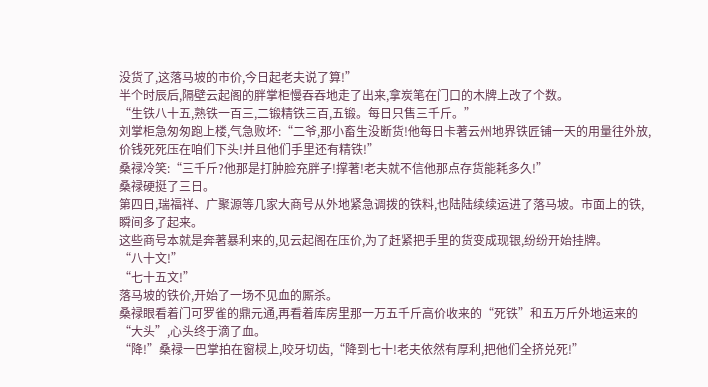没货了,这落马坡的市价,今日起老夫说了算!”
半个时辰后,隔壁云起阁的胖掌柜慢吞吞地走了出来,拿炭笔在门口的木牌上改了个数。
“生铁八十五,熟铁一百三,二锻精铁三百,五锻。每日只售三千斤。”
刘掌柜急匆匆跑上楼,气急败坏:“二爷,那小畜生没断货!他每日卡著云州地界铁匠铺一天的用量往外放,价钱死死压在咱们下头!并且他们手里还有精铁!”
桑禄冷笑:“三千斤?他那是打肿脸充胖子!撑著!老夫就不信他那点存货能耗多久!”
桑禄硬挺了三日。
第四日,瑞福祥、广聚源等几家大商号从外地紧急调拨的铁料,也陆陆续续运进了落马坡。市面上的铁,瞬间多了起来。
这些商号本就是奔著暴利来的,见云起阁在压价,为了赶紧把手里的货变成现银,纷纷开始挂牌。
“八十文!”
“七十五文!”
落马坡的铁价,开始了一场不见血的厮杀。
桑禄眼看着门可罗雀的鼎元通,再看着库房里那一万五千斤高价收来的“死铁”和五万斤外地运来的“大头”,心头终于滴了血。
“降!”桑禄一巴掌拍在窗棂上,咬牙切齿,“降到七十!老夫依然有厚利,把他们全挤兑死!”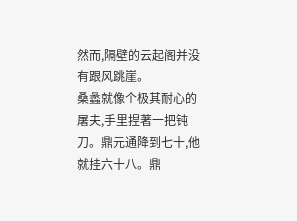然而,隔壁的云起阁并没有跟风跳崖。
桑蠡就像个极其耐心的屠夫,手里捏著一把钝刀。鼎元通降到七十,他就挂六十八。鼎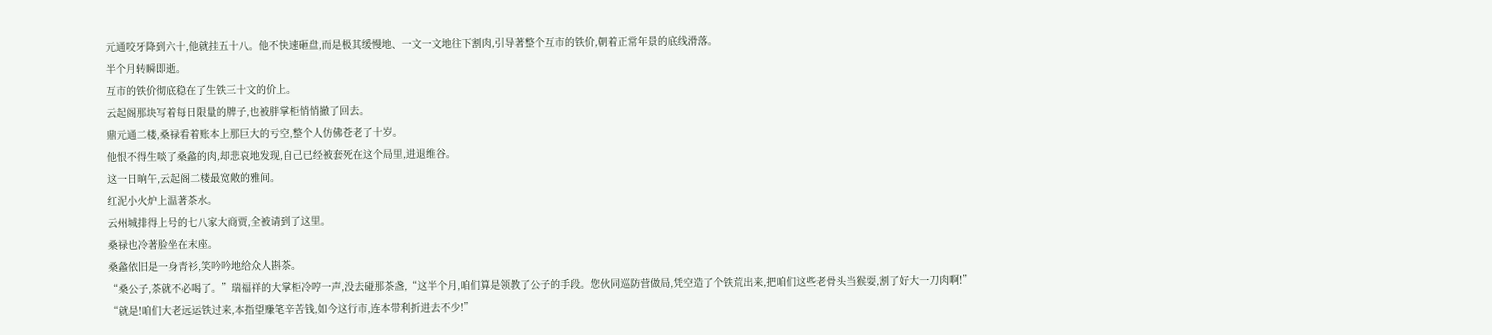元通咬牙降到六十,他就挂五十八。他不快速砸盘,而是极其缓慢地、一文一文地往下割肉,引导著整个互市的铁价,朝着正常年景的底线滑落。
半个月转瞬即逝。
互市的铁价彻底稳在了生铁三十文的价上。
云起阁那块写着每日限量的牌子,也被胖掌柜悄悄撤了回去。
鼎元通二楼,桑禄看着账本上那巨大的亏空,整个人仿佛苍老了十岁。
他恨不得生啖了桑蠡的肉,却悲哀地发现,自己已经被套死在这个局里,进退维谷。
这一日晌午,云起阁二楼最宽敞的雅间。
红泥小火炉上温著茶水。
云州城排得上号的七八家大商贾,全被请到了这里。
桑禄也冷著脸坐在末座。
桑蠡依旧是一身青衫,笑吟吟地给众人斟茶。
“桑公子,茶就不必喝了。”瑞福祥的大掌柜冷哼一声,没去碰那茶盏,“这半个月,咱们算是领教了公子的手段。您伙同巡防营做局,凭空造了个铁荒出来,把咱们这些老骨头当猴耍,割了好大一刀肉啊!”
“就是!咱们大老远运铁过来,本指望赚笔辛苦钱,如今这行市,连本带利折进去不少!”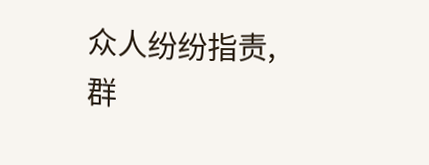众人纷纷指责,群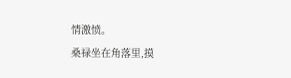情激愤。
桑禄坐在角落里,摸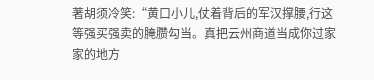著胡须冷笑:“黄口小儿,仗着背后的军汉撑腰,行这等强买强卖的腌臜勾当。真把云州商道当成你过家家的地方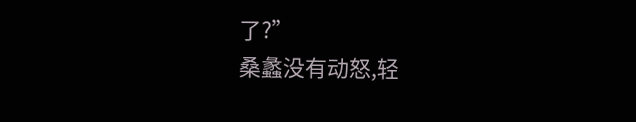了?”
桑蠡没有动怒,轻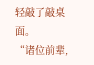轻敲了敲桌面。
“诸位前辈,